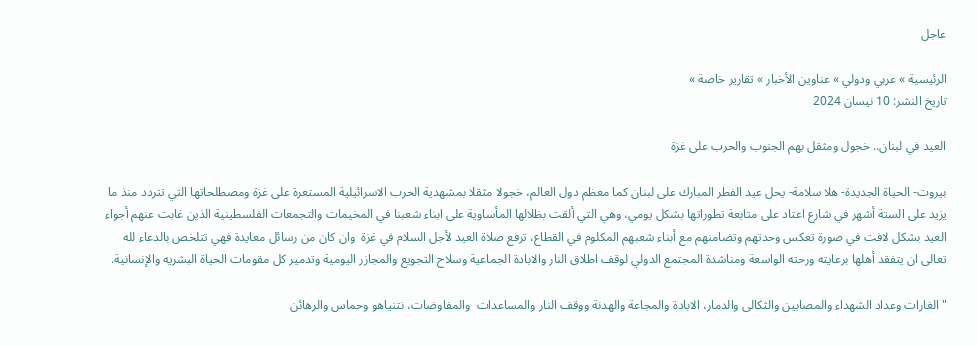عاجل

الرئيسية » عربي ودولي » عناوين الأخبار » تقارير خاصة »
تاريخ النشر: 10 نيسان 2024

العيد في لبنان.. خجول ومثقل بهم الجنوب والحرب على غزة

بيروت- الحياة الجديدة- هلا سلامة- يحل عيد الفطر المبارك على لبنان كما معظم دول العالم، خجولا مثقلا بمشهدية الحرب الاسرائيلية المستعرة على غزة ومصطلحاتها التي تتردد منذ ما يزيد على الستة أشهر في شارع اعتاد على متابعة تطوراتها بشكل يومي، وهي التي ألقت بظلالها المأساوية على ابناء شعبنا في المخيمات والتجمعات الفلسطينية الذين غابت عنهم أجواء العيد بشكل لافت في صورة تعكس وحدتهم وتضامنهم مع أبناء شعبهم المكلوم في القطاع، ترفع صلاة العيد لأجل السلام في غزة  وان كان من رسائل معايدة فهي تتلخص بالدعاء لله تعالى ان يتفقد أهلها برعايته ورحته الواسعة ومناشدة المجتمع الدولي لوقف اطلاق النار والابادة الجماعية وسلاح التجويع والمجازر اليومية وتدمير كل مقومات الحياة البشريه والإنسانية.

"الغارات وعداد الشهداء والمصابين والثكالى والدمار، الابادة والمجاعة والهدنة ووقف النار والمساعدات  والمفاوضات، نتنياهو وحماس والرهائن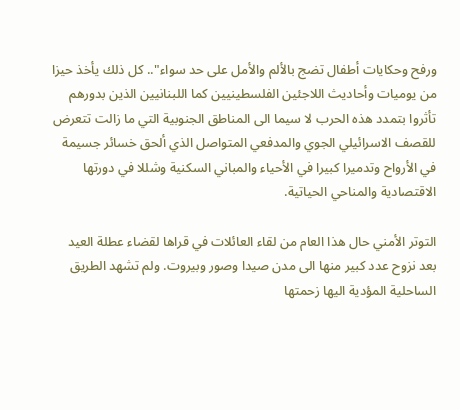ورفح وحكايات أطفال تضج بالألم والأمل على حد سواء".. كل ذلك يأخذ حيزا من يوميات وأحاديث اللاجئين الفلسطينيين كما اللبنانيين الذين بدورهم تأثروا بتمدد هذه الحرب لا سيما الى المناطق الجنوبية التي ما زالت تتعرض للقصف الاسرائيلي الجوي والمدفعي المتواصل الذي ألحق خسائر جسيمة في الأرواح وتدميرا كبيرا في الأحياء والمباني السكنية وشللا في دورتها الاقتصادية والمناحي الحياتية.

التوتر الأمني حال هذا العام من لقاء العائلات في قراها لقضاء عطلة العيد بعد نزوح عدد كبير منها الى مدن صيدا وصور وبيروت. ولم تشهد الطريق الساحلية المؤدية اليها زحمتها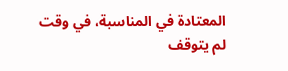المعتادة في المناسبة، في وقت لم يتوقف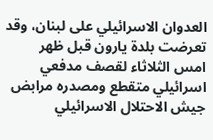العدوان الاسرائيلي على لبنان، وقد تعرضت بلدة يارون قبل ظهر امس الثلاثاء لقصف مدفعي اسرائيلي متقطع ومصدره مرابض جيش الاحتلال الاسرائيلي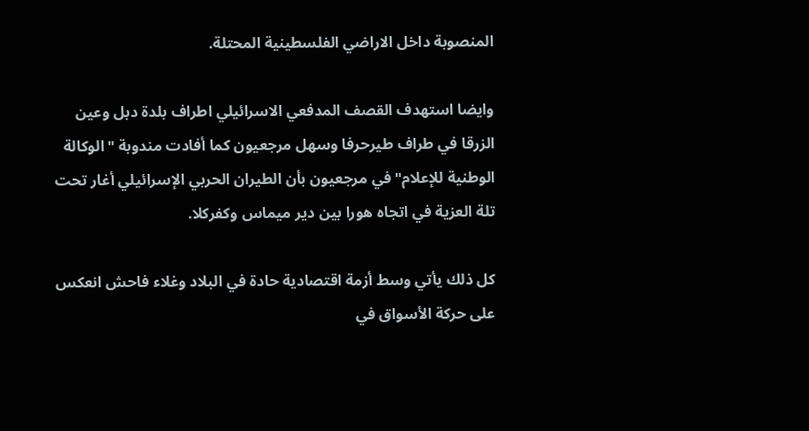المنصوبة داخل الاراضي الفلسطينية المحتلة.

وايضا استهدف القصف المدفعي الاسرائيلي اطراف بلدة دبل وعين الزرقا في طراف طيرحرفا وسهل مرجعيون كما أفادت مندوبة "الوكالة الوطنية للإعلام" في مرجعيون بأن الطيران الحربي الإسرائيلي أغار تحت تلة العزية في اتجاه هورا بين دير ميماس وكفركلا.

كل ذلك يأتي وسط أزمة اقتصادية حادة في البلاد وغلاء فاحش انعكس على حركة الأسواق في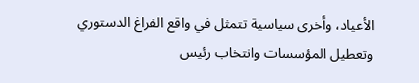الأعياد، وأخرى سياسية تتمثل في واقع الفراغ الدستوري وتعطيل المؤسسات وانتخاب رئيس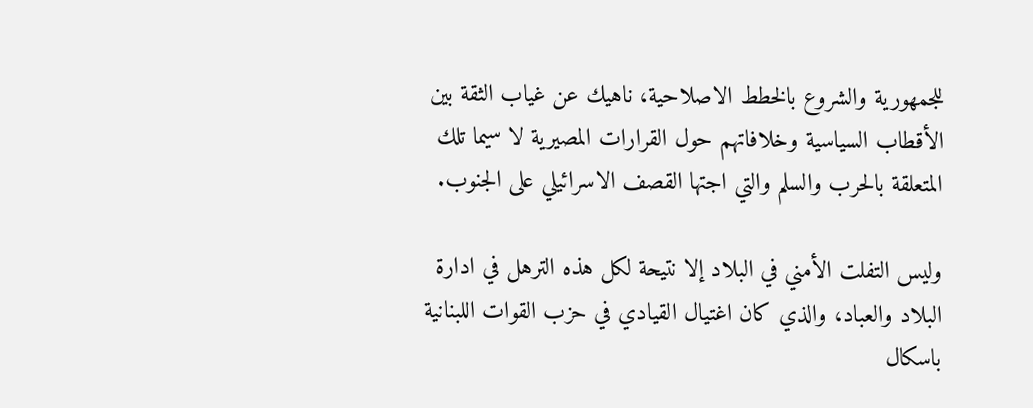للجمهورية والشروع بالخطط الاصلاحية، ناهيك عن غياب الثقة بين الأقطاب السياسية وخلافاتهم حول القرارات المصيرية لا سيما تلك المتعلقة بالحرب والسلم والتي اجتها القصف الاسرائيلي على الجنوب.

وليس التفلت الأمني في البلاد إلا نتيحة لكل هذه الترهل في ادارة البلاد والعباد، والذي كان اغتيال القيادي في حزب القوات اللبنانية باسكال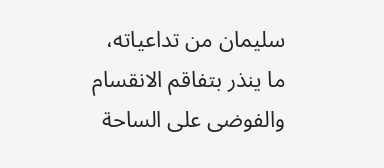سليمان من تداعياته، ما ينذر بتفاقم الانقسام والفوضى على الساحة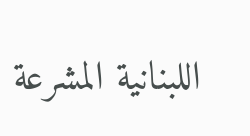اللبنانية المشرعة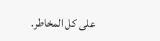على كل المخاطر.